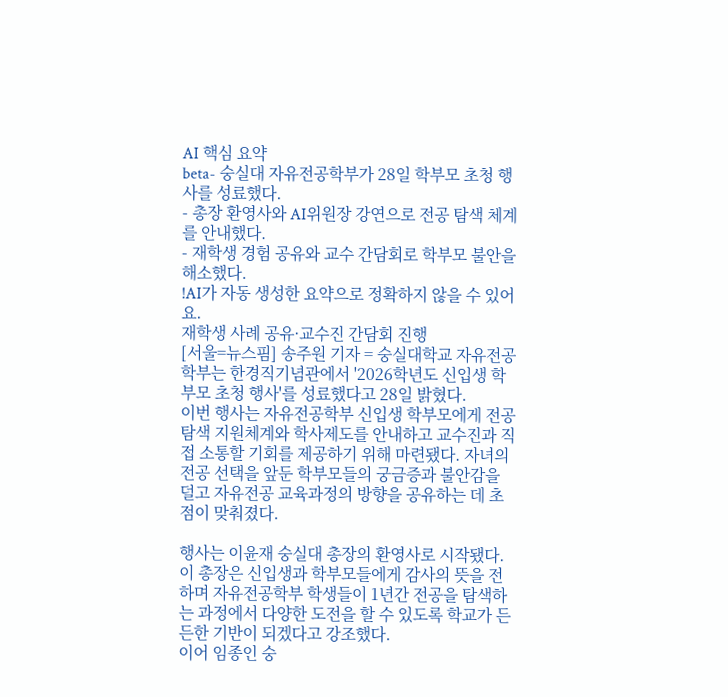AI 핵심 요약
beta- 숭실대 자유전공학부가 28일 학부모 초청 행사를 성료했다.
- 총장 환영사와 AI위원장 강연으로 전공 탐색 체계를 안내했다.
- 재학생 경험 공유와 교수 간담회로 학부모 불안을 해소했다.
!AI가 자동 생성한 요약으로 정확하지 않을 수 있어요.
재학생 사례 공유·교수진 간담회 진행
[서울=뉴스핌] 송주원 기자 = 숭실대학교 자유전공학부는 한경직기념관에서 '2026학년도 신입생 학부모 초청 행사'를 성료했다고 28일 밝혔다.
이번 행사는 자유전공학부 신입생 학부모에게 전공 탐색 지원체계와 학사제도를 안내하고 교수진과 직접 소통할 기회를 제공하기 위해 마련됐다. 자녀의 전공 선택을 앞둔 학부모들의 궁금증과 불안감을 덜고 자유전공 교육과정의 방향을 공유하는 데 초점이 맞춰졌다.

행사는 이윤재 숭실대 총장의 환영사로 시작됐다. 이 총장은 신입생과 학부모들에게 감사의 뜻을 전하며 자유전공학부 학생들이 1년간 전공을 탐색하는 과정에서 다양한 도전을 할 수 있도록 학교가 든든한 기반이 되겠다고 강조했다.
이어 임종인 숭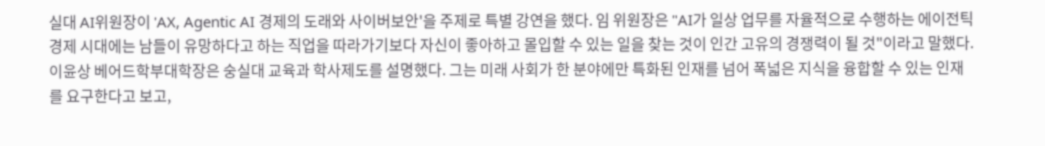실대 AI위원장이 'AX, Agentic AI 경제의 도래와 사이버보안'을 주제로 특별 강연을 했다. 임 위원장은 "AI가 일상 업무를 자율적으로 수행하는 에이전틱 경제 시대에는 남들이 유망하다고 하는 직업을 따라가기보다 자신이 좋아하고 몰입할 수 있는 일을 찾는 것이 인간 고유의 경쟁력이 될 것"이라고 말했다.
이윤상 베어드학부대학장은 숭실대 교육과 학사제도를 설명했다. 그는 미래 사회가 한 분야에만 특화된 인재를 넘어 폭넓은 지식을 융합할 수 있는 인재를 요구한다고 보고,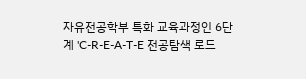자유전공학부 특화 교육과정인 6단계 'C-R-E-A-T-E 전공탐색 로드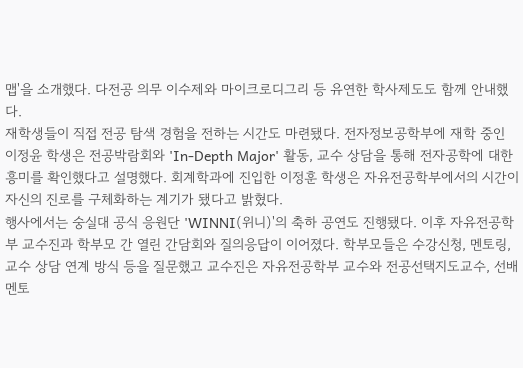맵'을 소개했다. 다전공 의무 이수제와 마이크로디그리 등 유연한 학사제도도 함께 안내했다.
재학생들이 직접 전공 탐색 경험을 전하는 시간도 마련됐다. 전자정보공학부에 재학 중인 이정윤 학생은 전공박람회와 'In-Depth Major' 활동, 교수 상담을 통해 전자공학에 대한 흥미를 확인했다고 설명했다. 회계학과에 진입한 이정훈 학생은 자유전공학부에서의 시간이 자신의 진로를 구체화하는 계기가 됐다고 밝혔다.
행사에서는 숭실대 공식 응원단 'WINNI(위니)'의 축하 공연도 진행됐다. 이후 자유전공학부 교수진과 학부모 간 열린 간담회와 질의응답이 이어졌다. 학부모들은 수강신청, 멘토링, 교수 상담 연계 방식 등을 질문했고 교수진은 자유전공학부 교수와 전공선택지도교수, 선배 멘토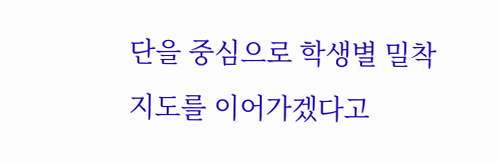단을 중심으로 학생별 밀착 지도를 이어가겠다고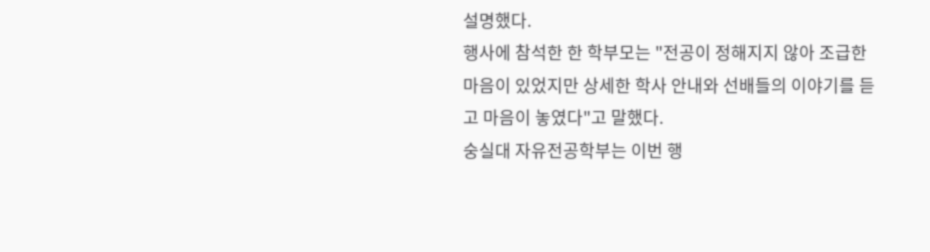설명했다.
행사에 참석한 한 학부모는 "전공이 정해지지 않아 조급한 마음이 있었지만 상세한 학사 안내와 선배들의 이야기를 듣고 마음이 놓였다"고 말했다.
숭실대 자유전공학부는 이번 행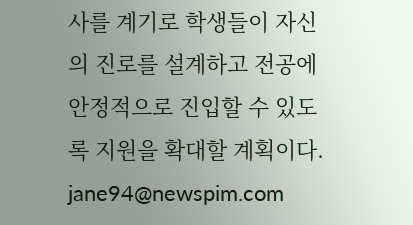사를 계기로 학생들이 자신의 진로를 설계하고 전공에 안정적으로 진입할 수 있도록 지원을 확대할 계획이다.
jane94@newspim.com